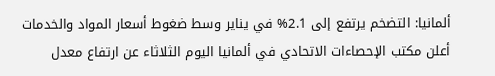ألمانيا: التضخم يرتفع إلى 2.1% في يناير وسط ضغوط أسعار المواد والخدمات
أعلن مكتب الإحصاءات الاتحادي في ألمانيا اليوم الثلاثاء عن ارتفاع معدل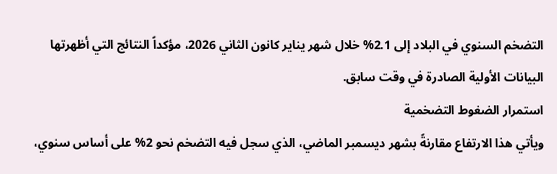التضخم السنوي في البلاد إلى 2.1% خلال شهر يناير كانون الثاني 2026، مؤكداً النتائج التي أظهرتها البيانات الأولية الصادرة في وقت سابق.
استمرار الضغوط التضخمية
ويأتي هذا الارتفاع مقارنةً بشهر ديسمبر الماضي، الذي سجل فيه التضخم نحو 2% على أساس سنوي،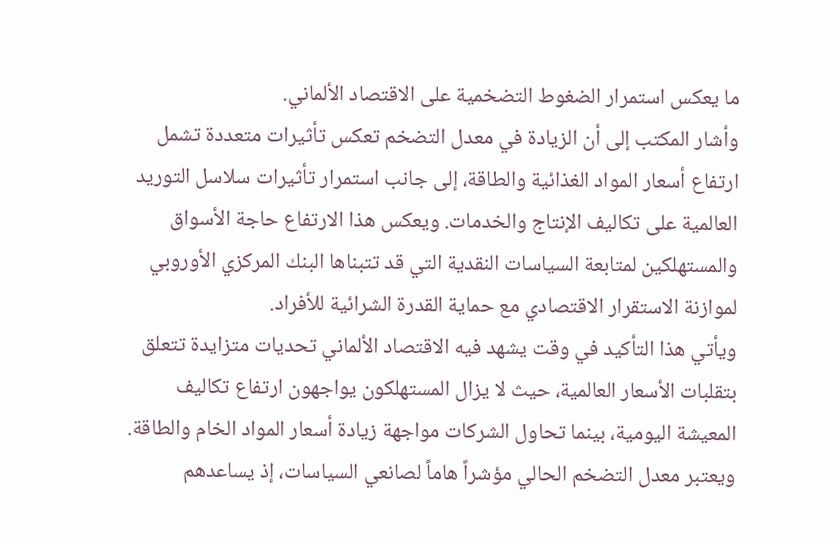ما يعكس استمرار الضغوط التضخمية على الاقتصاد الألماني.
وأشار المكتب إلى أن الزيادة في معدل التضخم تعكس تأثيرات متعددة تشمل ارتفاع أسعار المواد الغذائية والطاقة، إلى جانب استمرار تأثيرات سلاسل التوريد العالمية على تكاليف الإنتاج والخدمات. ويعكس هذا الارتفاع حاجة الأسواق والمستهلكين لمتابعة السياسات النقدية التي قد تتبناها البنك المركزي الأوروبي لموازنة الاستقرار الاقتصادي مع حماية القدرة الشرائية للأفراد.
ويأتي هذا التأكيد في وقت يشهد فيه الاقتصاد الألماني تحديات متزايدة تتعلق بتقلبات الأسعار العالمية، حيث لا يزال المستهلكون يواجهون ارتفاع تكاليف المعيشة اليومية، بينما تحاول الشركات مواجهة زيادة أسعار المواد الخام والطاقة.
ويعتبر معدل التضخم الحالي مؤشراً هاماً لصانعي السياسات، إذ يساعدهم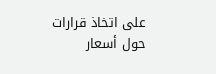على اتخاذ قرارات حول أسعار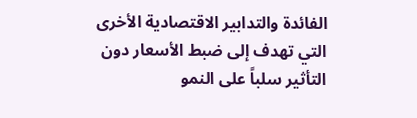الفائدة والتدابير الاقتصادية الأخرى التي تهدف إلى ضبط الأسعار دون التأثير سلباً على النمو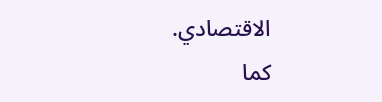الاقتصادي.
كما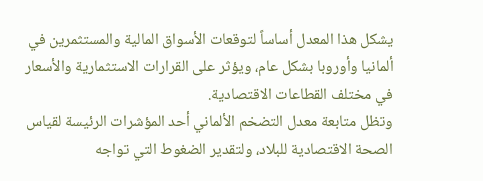يشكل هذا المعدل أساساً لتوقعات الأسواق المالية والمستثمرين في ألمانيا وأوروبا بشكل عام، ويؤثر على القرارات الاستثمارية والأسعار في مختلف القطاعات الاقتصادية.
وتظل متابعة معدل التضخم الألماني أحد المؤشرات الرئيسة لقياس الصحة الاقتصادية للبلاد، ولتقدير الضغوط التي تواجه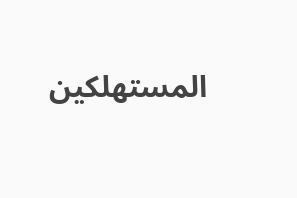المستهلكين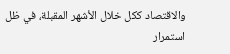والاقتصاد ككل خلال الأشهر المقبلة، في ظل استمرار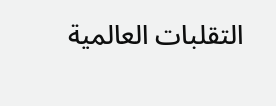التقلبات العالمية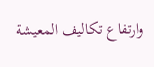وارتفاع تكاليف المعيشة